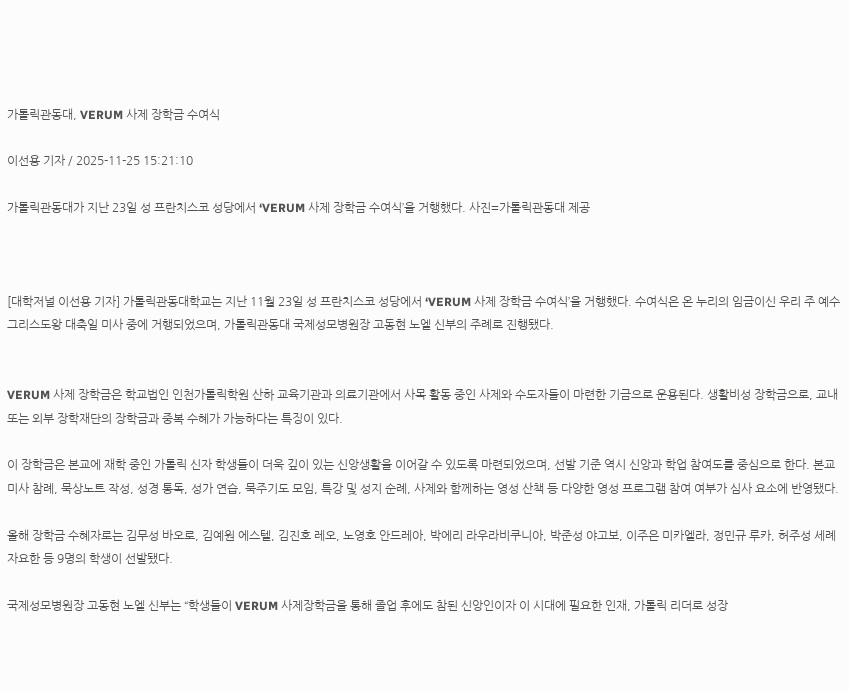가톨릭관동대, VERUM 사제 장학금 수여식

이선용 기자 / 2025-11-25 15:21:10

가톨릭관동대가 지난 23일 성 프란치스코 성당에서 ‘VERUM 사제 장학금 수여식’을 거행했다. 사진=가톨릭관동대 제공



[대학저널 이선용 기자] 가톨릭관동대학교는 지난 11월 23일 성 프란치스코 성당에서 ‘VERUM 사제 장학금 수여식’을 거행했다. 수여식은 온 누리의 임금이신 우리 주 예수 그리스도왕 대축일 미사 중에 거행되었으며, 가톨릭관동대 국제성모병원장 고동현 노엘 신부의 주례로 진행됐다.


VERUM 사제 장학금은 학교법인 인천가톨릭학원 산하 교육기관과 의료기관에서 사목 활동 중인 사제와 수도자들이 마련한 기금으로 운용된다. 생활비성 장학금으로, 교내 또는 외부 장학재단의 장학금과 중복 수혜가 가능하다는 특징이 있다.

이 장학금은 본교에 재학 중인 가톨릭 신자 학생들이 더욱 깊이 있는 신앙생활을 이어갈 수 있도록 마련되었으며, 선발 기준 역시 신앙과 학업 참여도를 중심으로 한다. 본교 미사 참례, 묵상노트 작성, 성경 통독, 성가 연습, 묵주기도 모임, 특강 및 성지 순례, 사제와 함께하는 영성 산책 등 다양한 영성 프로그램 참여 여부가 심사 요소에 반영됐다.

올해 장학금 수혜자로는 김무성 바오로, 김예원 에스텔, 김진호 레오, 노영호 안드레아, 박에리 라우라비쿠니아, 박준성 야고보, 이주은 미카엘라, 정민규 루카, 허주성 세례자요한 등 9명의 학생이 선발됐다.

국제성모병원장 고동현 노엘 신부는 “학생들이 VERUM 사제장학금을 통해 졸업 후에도 참된 신앙인이자 이 시대에 필요한 인재, 가톨릭 리더로 성장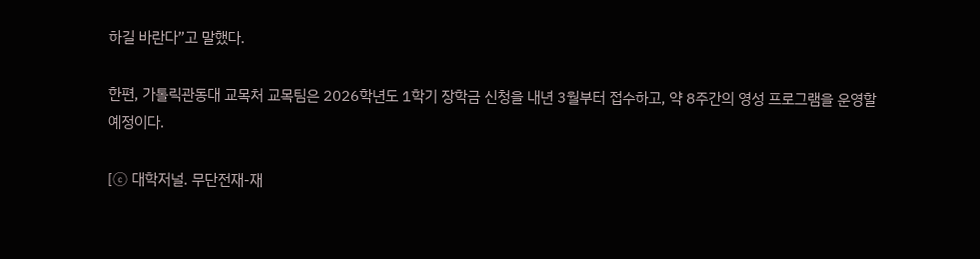하길 바란다”고 말했다.

한편, 가톨릭관동대 교목처 교목팀은 2026학년도 1학기 장학금 신청을 내년 3월부터 접수하고, 약 8주간의 영성 프로그램을 운영할 예정이다.

[ⓒ 대학저널. 무단전재-재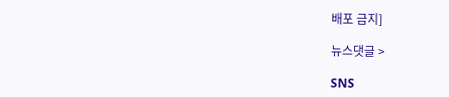배포 금지]

뉴스댓글 >

SNS